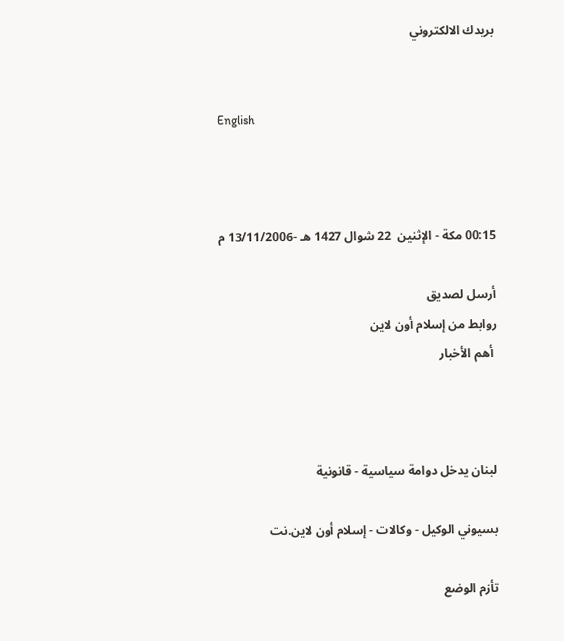بريدك الالكتروني


English



00:15 مكة - الإثنين  22 شوال 1427 هـ -13/11/2006 م

أرسل لصديق
روابط من إسلام أون لاين
 أهم الأخبار



لبنان يدخل دوامة سياسية - قانونية

بسيوني الوكيل - وكالات - إسلام أون لاين.نت

تأزم الوضع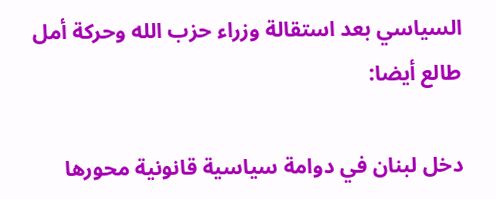السياسي بعد استقالة وزراء حزب الله وحركة أمل
طالع أيضا:

دخل لبنان في دوامة سياسية قانونية محورها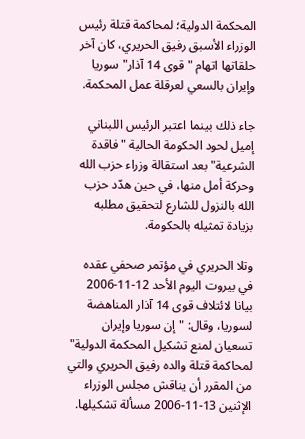المحكمة الدولية؛ لمحاكمة قتلة رئيس الوزراء الأسبق رفيق الحريري، كان آخر حلقاتها اتهام "قوى 14 آذار" سوريا وإيران بالسعي لعرقلة عمل المحكمة.

جاء ذلك بينما اعتبر الرئيس اللبناني إميل لحود الحكومة الحالية "فاقدة الشرعية" بعد استقالة وزراء حزب الله وحركة أمل منها، في حين هدّد حزب الله بالنزول للشارع لتحقيق مطلبه بزيادة تمثيله بالحكومة.

وتلا الحريري في مؤتمر صحفي عقده في بيروت اليوم الأحد 12-11-2006 بيانا لائتلاف قوى 14 آذار المناهضة لسوريا، وقال: "إن سوريا وإيران تسعيان لمنع تشكيل المحكمة الدولية" لمحاكمة قتلة والده رفيق الحريري والتي من المقرر أن يناقش مجلس الوزراء الإثنين 13-11-2006 مسألة تشكيلها.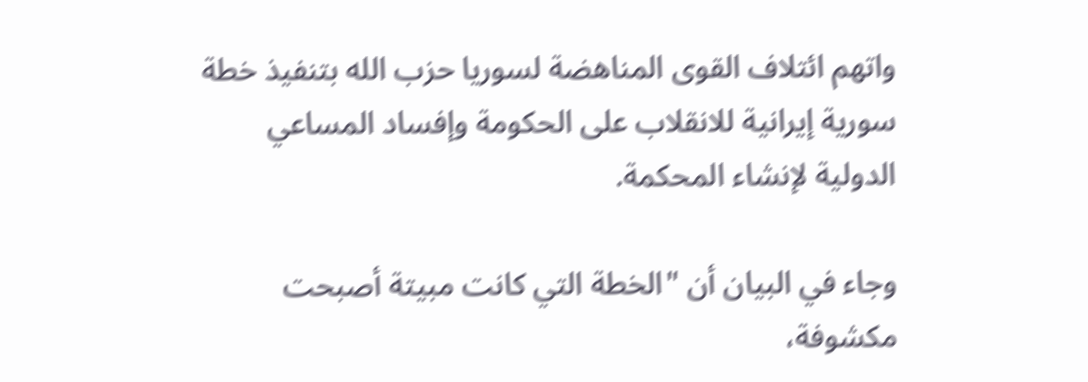واتهم ائتلاف القوى المناهضة لسوريا حزب الله بتنفيذ خطة سورية إيرانية للانقلاب على الحكومة وإفساد المساعي الدولية لإنشاء المحكمة.

وجاء في البيان أن "الخطة التي كانت مبيتة أصبحت مكشوفة،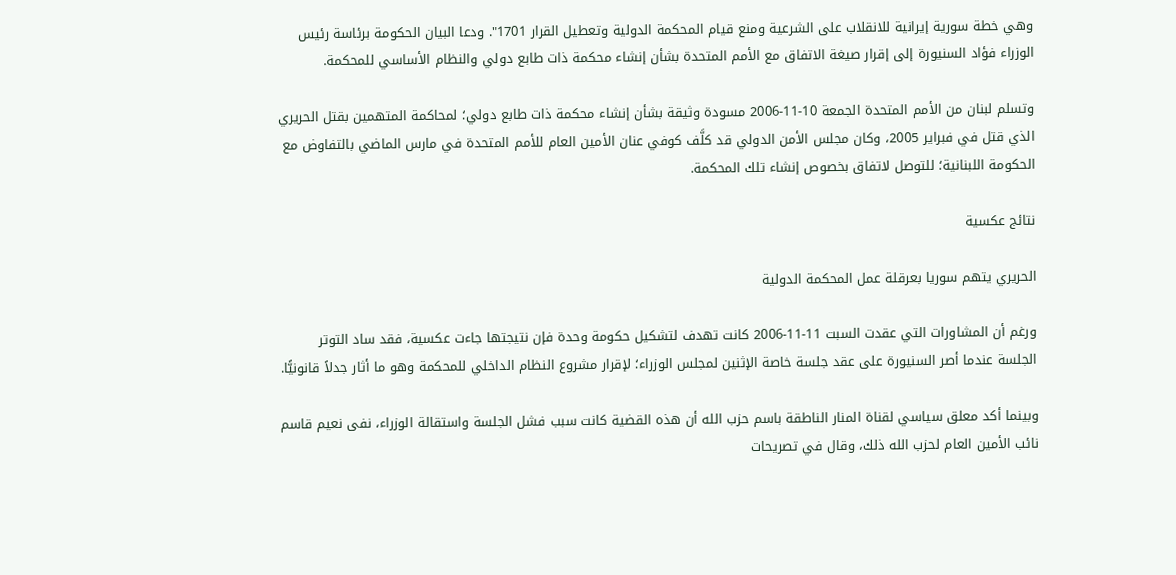وهي خطة سورية إيرانية للانقلاب على الشرعية ومنع قيام المحكمة الدولية وتعطيل القرار 1701". ودعا البيان الحكومة برئاسة رئيس الوزراء فؤاد السنيورة إلى إقرار صيغة الاتفاق مع الأمم المتحدة بشأن إنشاء محكمة ذات طابع دولي والنظام الأساسي للمحكمة.

وتسلم لبنان من الأمم المتحدة الجمعة 10-11-2006 مسودة وثيقة بشأن إنشاء محكمة ذات طابع دولي؛ لمحاكمة المتهمين بقتل الحريري الذي قتل في فبراير 2005، وكان مجلس الأمن الدولي قد كلَّف كوفي عنان الأمين العام للأمم المتحدة في مارس الماضي بالتفاوض مع الحكومة اللبنانية؛ للتوصل لاتفاق بخصوص إنشاء تلك المحكمة.

نتائج عكسية

الحريري يتهم سوريا بعرقلة عمل المحكمة الدولية

ورغم أن المشاورات التي عقدت السبت 11-11-2006 كانت تهدف لتشكيل حكومة وحدة فإن نتيجتها جاءت عكسية، فقد ساد التوتر الجلسة عندما أصر السنيورة على عقد جلسة خاصة الإثنين لمجلس الوزراء؛ لإقرار مشروع النظام الداخلي للمحكمة وهو ما أثار جدلاً قانونيًّا.

وبينما أكد معلق سياسي لقناة المنار الناطقة باسم حزب الله أن هذه القضية كانت سبب فشل الجلسة واستقالة الوزراء، نفى نعيم قاسم نائب الأمين العام لحزب الله ذلك، وقال في تصريحات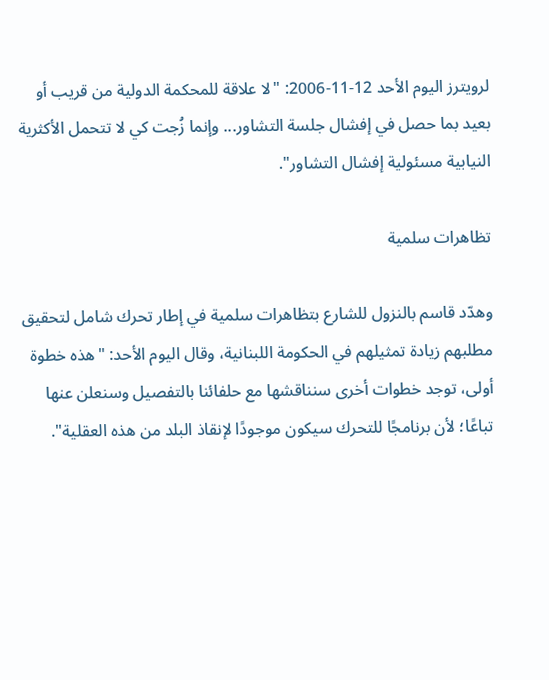لرويترز اليوم الأحد 12-11-2006: "لا علاقة للمحكمة الدولية من قريب أو بعيد بما حصل في إفشال جلسة التشاور... وإنما زُجت كي لا تتحمل الأكثرية النيابية مسئولية إفشال التشاور".

تظاهرات سلمية

وهدّد قاسم بالنزول للشارع بتظاهرات سلمية في إطار تحرك شامل لتحقيق مطلبهم زيادة تمثيلهم في الحكومة اللبنانية، وقال اليوم الأحد: "هذه خطوة أولى، توجد خطوات أخرى سنناقشها مع حلفائنا بالتفصيل وسنعلن عنها تباعًا؛ لأن برنامجًا للتحرك سيكون موجودًا لإنقاذ البلد من هذه العقلية".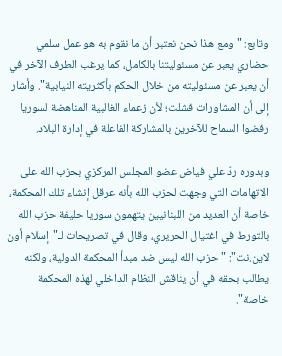وتابع: "ومع هذا نحن نعتبر أن ما نقوم به هو عمل سلمي حضاري يعبر عن مسئوليتنا بالكامل، كما يرغب الطرف الآخر في أن يعبر عن مسئوليته من خلال الحكم بأكثريته النيابية". وأشار إلى أن المشاورات فشلت؛ لأن زعماء الغالبية المناهضة لسوريا رفضوا السماح للآخرين بالمشاركة الفاعلة في إدارة البلاد.

وبدوره ردّ علي فياض عضو المجلس المركزي بحزب الله على الاتهامات التي وجهت لحزب الله بأنه عرقل إنشاء تلك المحكمة، خاصة أن العديد من اللبنانيين يتهمون سوريا حليفة حزب الله بالتورط في اغتيال الحريري، وقال في تصريحات لـ"إسلام أون لاين.نت": "حزب الله ليس ضد مبدأ المحكمة الدولية، ولكنه يطالب بحقه في أن يناقش النظام الداخلي لهذه المحكمة خاصة".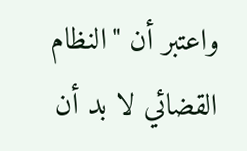واعتبر أن "النظام القضائي لا بد أن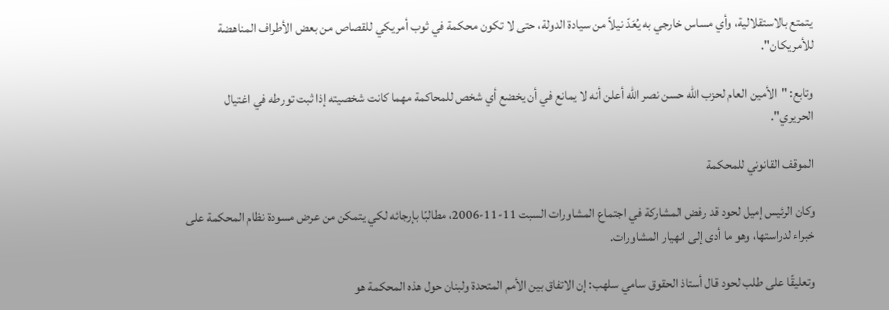يتمتع بالاستقلالية، وأي مساس خارجي به يُعَدّ نيلاً من سيادة الدولة، حتى لا تكون محكمة في ثوب أمريكي للقصاص من بعض الأطراف المناهضة للأمريكان".

وتابع: "الأمين العام لحزب الله حسن نصر الله أعلن أنه لا يمانع في أن يخضع أي شخص للمحاكمة مهما كانت شخصيته إذا ثبت تورطه في اغتيال الحريري".

الموقف القانوني للمحكمة

وكان الرئيس إميل لحود قد رفض المشاركة في اجتماع المشاورات السبت 11-11-2006، مطالبًا بإرجائه لكي يتمكن من عرض مسودة نظام المحكمة على خبراء لدراستها، وهو ما أدى إلى انهيار المشاورات.

وتعليقًا على طلب لحود قال أستاذ الحقوق سامي سلهب: إن الاتفاق بين الأمم المتحدة ولبنان حول هذه المحكمة هو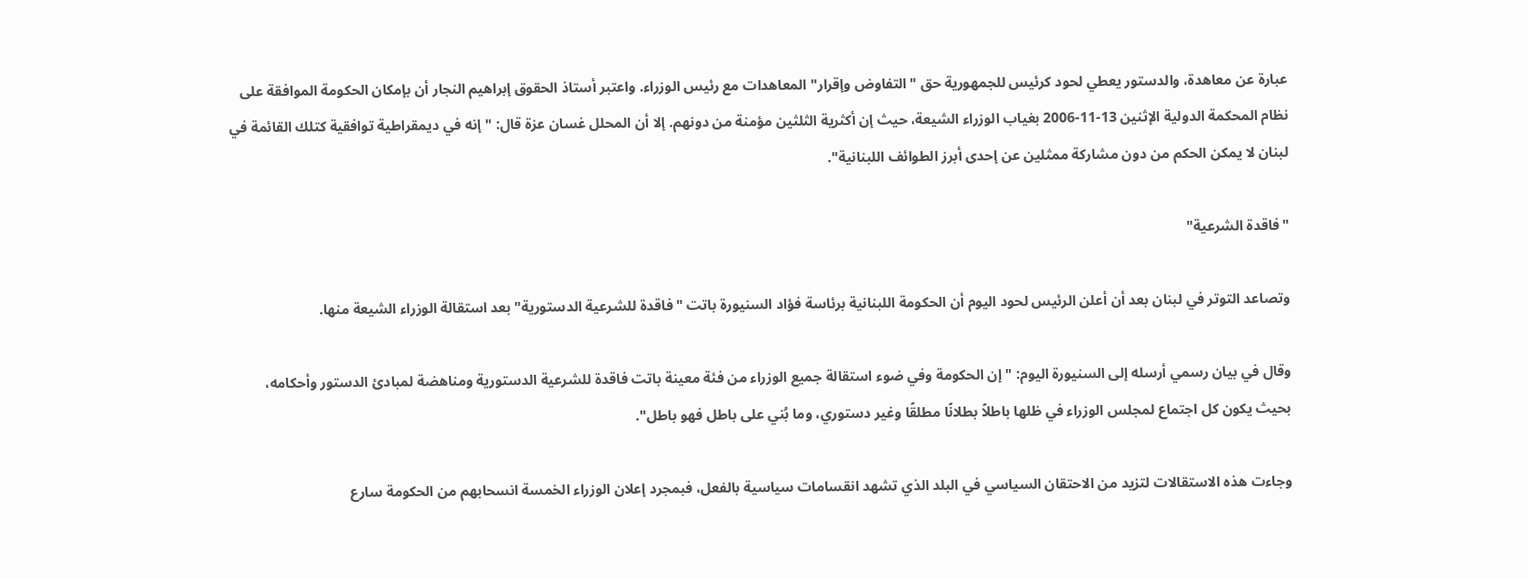عبارة عن معاهدة، والدستور يعطي لحود كرئيس للجمهورية حق "التفاوض وإقرار" المعاهدات مع رئيس الوزراء. واعتبر أستاذ الحقوق إبراهيم النجار أن بإمكان الحكومة الموافقة على نظام المحكمة الدولية الإثنين 13-11-2006 بغياب الوزراء الشيعة، حيث إن أكثرية الثلثين مؤمنة من دونهم. إلا أن المحلل غسان عزة قال: "إنه في ديمقراطية توافقية كتلك القائمة في لبنان لا يمكن الحكم من دون مشاركة ممثلين عن إحدى أبرز الطوائف اللبنانية".

"فاقدة الشرعية"

وتصاعد التوتر في لبنان بعد أن أعلن الرئيس لحود اليوم أن الحكومة اللبنانية برئاسة فؤاد السنيورة باتت "فاقدة للشرعية الدستورية" بعد استقالة الوزراء الشيعة منها.

وقال في بيان رسمي أرسله إلى السنيورة اليوم: "إن الحكومة وفي ضوء استقالة جميع الوزراء من فئة معينة باتت فاقدة للشرعية الدستورية ومناهضة لمبادئ الدستور وأحكامه، بحيث يكون كل اجتماع لمجلس الوزراء في ظلها باطلاً بطلانًا مطلقًا وغير دستوري، وما بُني على باطل فهو باطل".

وجاءت هذه الاستقالات لتزيد من الاحتقان السياسي في البلد الذي تشهد انقسامات سياسية بالفعل، فبمجرد إعلان الوزراء الخمسة انسحابهم من الحكومة سارع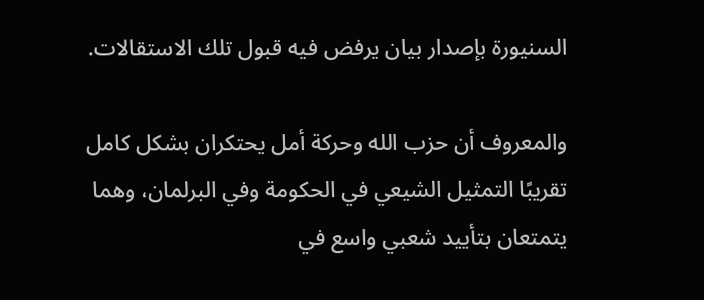السنيورة بإصدار بيان يرفض فيه قبول تلك الاستقالات.

والمعروف أن حزب الله وحركة أمل يحتكران بشكل كامل تقريبًا التمثيل الشيعي في الحكومة وفي البرلمان، وهما يتمتعان بتأييد شعبي واسع في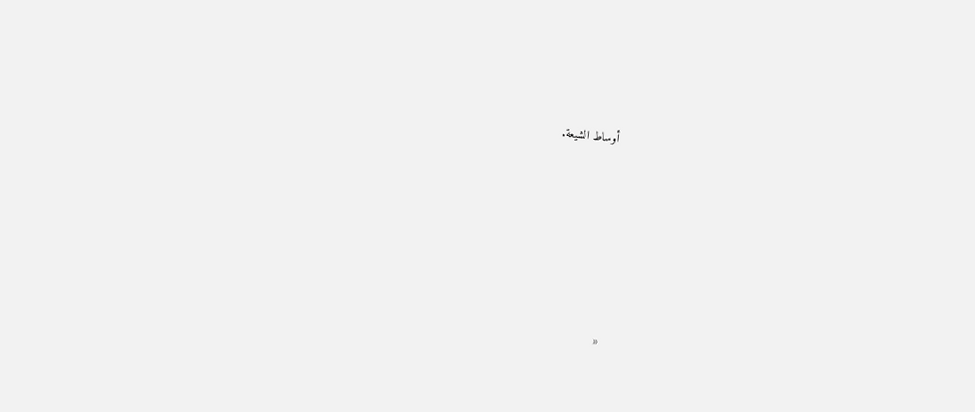أوساط الشيعة.








«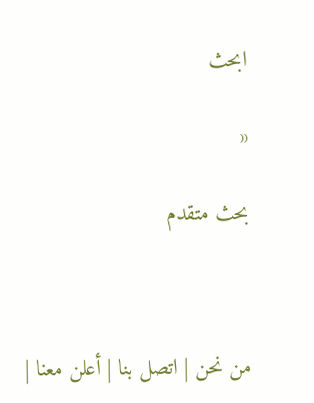ابحث

«

بحث متقدم



من نحن | اتصل بنا | أعلن معنا |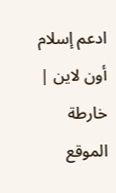ادعم إسلام أون لاين | خارطة الموقع